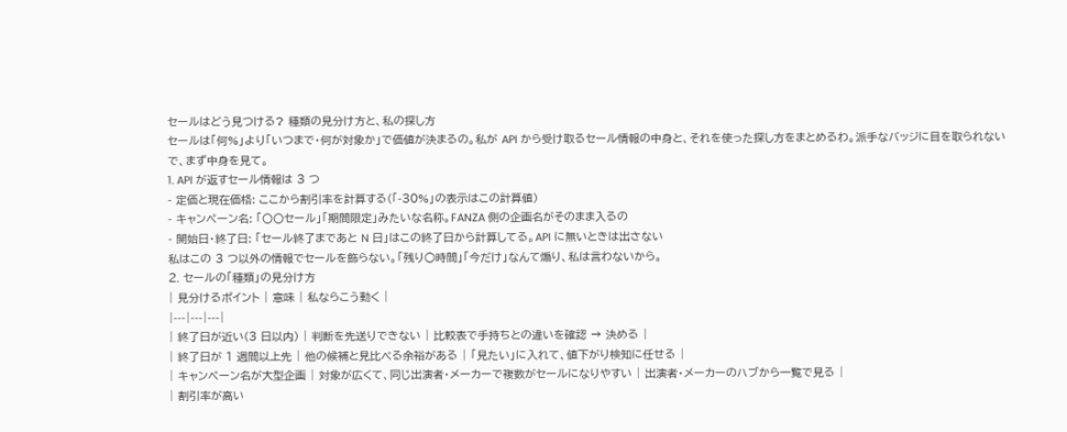セールはどう見つける? 種類の見分け方と、私の探し方
セールは「何%」より「いつまで・何が対象か」で価値が決まるの。私が API から受け取るセール情報の中身と、それを使った探し方をまとめるわ。派手なバッジに目を取られないで、まず中身を見て。
1. API が返すセール情報は 3 つ
- 定価と現在価格: ここから割引率を計算する(「-30%」の表示はこの計算値)
- キャンペーン名: 「〇〇セール」「期間限定」みたいな名称。FANZA 側の企画名がそのまま入るの
- 開始日・終了日: 「セール終了まであと N 日」はこの終了日から計算してる。API に無いときは出さない
私はこの 3 つ以外の情報でセールを飾らない。「残り○時間」「今だけ」なんて煽り、私は言わないから。
2. セールの「種類」の見分け方
| 見分けるポイント | 意味 | 私ならこう動く |
|---|---|---|
| 終了日が近い(3 日以内) | 判断を先送りできない | 比較表で手持ちとの違いを確認 → 決める |
| 終了日が 1 週間以上先 | 他の候補と見比べる余裕がある | 「見たい」に入れて、値下がり検知に任せる |
| キャンペーン名が大型企画 | 対象が広くて、同じ出演者・メーカーで複数がセールになりやすい | 出演者・メーカーのハブから一覧で見る |
| 割引率が高い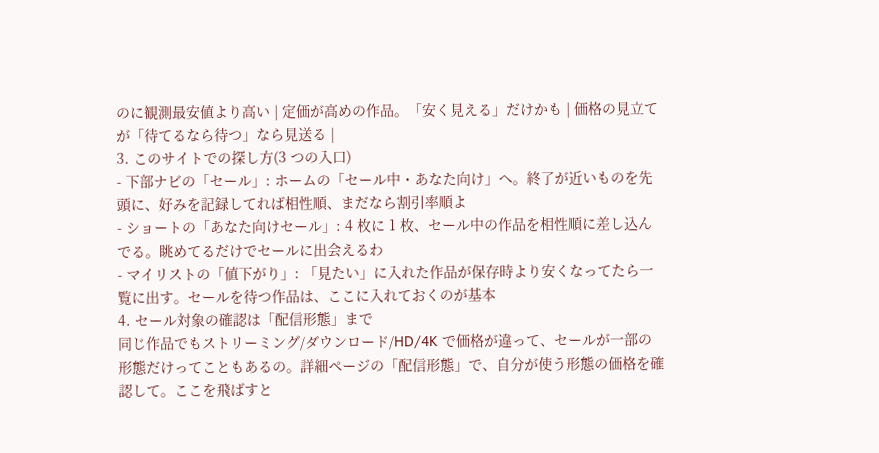のに観測最安値より高い | 定価が高めの作品。「安く見える」だけかも | 価格の見立てが「待てるなら待つ」なら見送る |
3. このサイトでの探し方(3 つの入口)
- 下部ナビの「セール」: ホームの「セール中・あなた向け」へ。終了が近いものを先頭に、好みを記録してれば相性順、まだなら割引率順よ
- ショートの「あなた向けセール」: 4 枚に 1 枚、セール中の作品を相性順に差し込んでる。眺めてるだけでセールに出会えるわ
- マイリストの「値下がり」: 「見たい」に入れた作品が保存時より安くなってたら一覧に出す。セールを待つ作品は、ここに入れておくのが基本
4. セール対象の確認は「配信形態」まで
同じ作品でもストリーミング/ダウンロード/HD/4K で価格が違って、セールが一部の形態だけってこともあるの。詳細ページの「配信形態」で、自分が使う形態の価格を確認して。ここを飛ばすと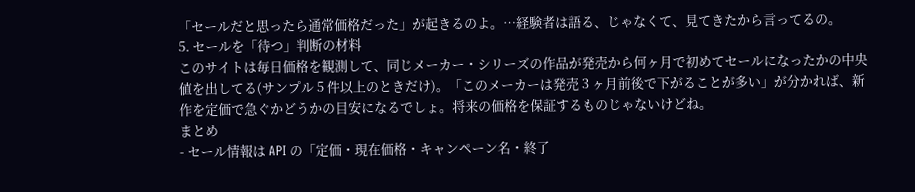「セールだと思ったら通常価格だった」が起きるのよ。…経験者は語る、じゃなくて、見てきたから言ってるの。
5. セールを「待つ」判断の材料
このサイトは毎日価格を観測して、同じメーカー・シリーズの作品が発売から何ヶ月で初めてセールになったかの中央値を出してる(サンプル 5 件以上のときだけ)。「このメーカーは発売 3 ヶ月前後で下がることが多い」が分かれば、新作を定価で急ぐかどうかの目安になるでしょ。将来の価格を保証するものじゃないけどね。
まとめ
- セール情報は API の「定価・現在価格・キャンペーン名・終了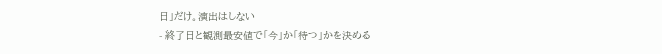日」だけ。演出はしない
- 終了日と観測最安値で「今」か「待つ」かを決める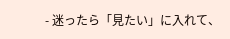- 迷ったら「見たい」に入れて、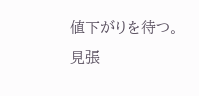値下がりを待つ。見張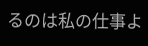るのは私の仕事よ